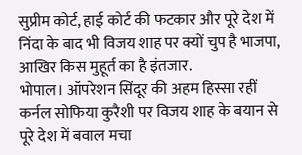सुप्रीम कोर्ट, हाई कोर्ट की फटकार और पूरे देश में निंदा के बाद भी विजय शाह पर क्यों चुप है भाजपा, आखिर किस मुहूर्त का है इंतजार.
भोपाल। ऑपरेशन सिंदूर की अहम हिस्सा रहीं कर्नल सोफिया कुरैशी पर विजय शाह के बयान से पूरे देश में बवाल मचा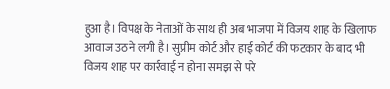हुआ है। विपक्ष के नेताओं के साथ ही अब भाजपा में विजय शाह के खिलाफ आवाज उठने लगी है। सुप्रीम कोर्ट और हाई कोर्ट की फटकार के बाद भी विजय शाह पर कार्रवाई न होना समझ से परे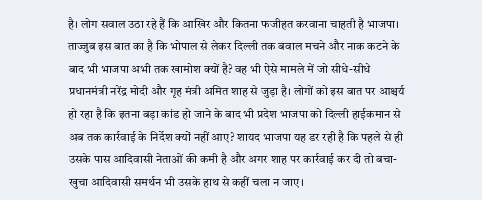है। लोग सवाल उठा रहे हैं कि आखिर और कितना फजीहत करवाना चाहती है भाजपा।
ताज्जुब इस बात का है कि भोपाल से लेकर दिल्ली तक बवाल मचने और नाक कटने के बाद भी भाजपा अभी तक खामोश क्यों है? वह भी ऐसे मामले में जो सीधे-सीधे प्रधानमंत्री नरेंद्र मोदी और गृह मंत्री अमित शाह से जुड़ा है। लोगों को इस बात पर आश्चर्य हो रहा है कि इतना बड़ा कांड हो जाने के बाद भी प्रदेश भाजपा को दिल्ली हाईकमान से अब तक कार्रवाई के निर्देश क्यों नहीं आए? शायद भाजपा यह डर रही है कि पहले से ही उसके पास आदिवासी नेताओं की कमी है और अगर शाह पर कार्रवाई कर दी तो बचा-खुचा आदिवासी समर्थन भी उसके हाथ से कहीं चला न जाए।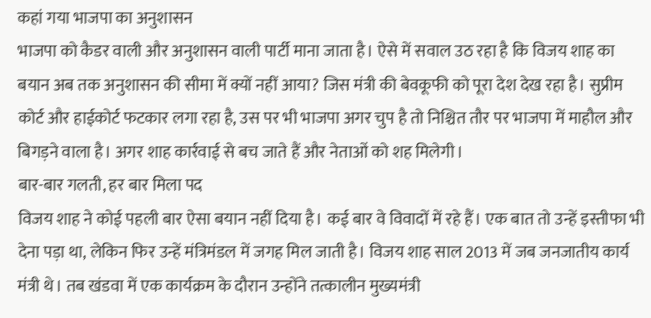कहां गया भाजपा का अनुशासन
भाजपा को कैडर वाली और अनुशासन वाली पार्टी माना जाता है। ऐसे में सवाल उठ रहा है कि विजय शाह का बयान अब तक अनुशासन की सीमा में क्यों नहीं आया? जिस मंत्री की बेवकूफी को पूरा देश देख रहा है। सुप्रीम कोर्ट और हाईकोर्ट फटकार लगा रहा है, उस पर भी भाजपा अगर चुप है तो निश्चित तौर पर भाजपा में माहौल और बिगड़ने वाला है। अगर शाह कार्रवाई से बच जाते हैं और नेताओं को शह मिलेगी।
बार-बार गलती, हर बार मिला पद
विजय शाह ने कोई पहली बार ऐसा बयान नहीं दिया है। कई बार वे विवादों में रहे हैं। एक बात तो उन्हें इस्तीफा भी देना पड़ा था, लेकिन फिर उन्हें मंत्रिमंडल में जगह मिल जाती है। विजय शाह साल 2013 में जब जनजातीय कार्य मंत्री थे। तब खंडवा में एक कार्यक्रम के दौरान उन्होंने तत्कालीन मुख्यमंत्री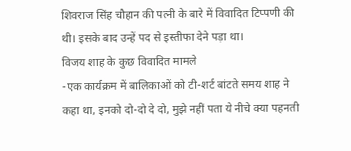शिवराज सिंह चौहान की पत्नी के बारे में विवादित टिप्पणी की थी। इसके बाद उन्हें पद से इस्तीफा देने पड़ा था।
विजय शाह के कुछ विवादित मामले
-एक कार्यक्रम में बालिकाओं को टी-शर्ट बांटते समय शाह ने कहा था, इनको दो-दो दे दो, मुझे नहीं पता ये नीचे क्या पहनती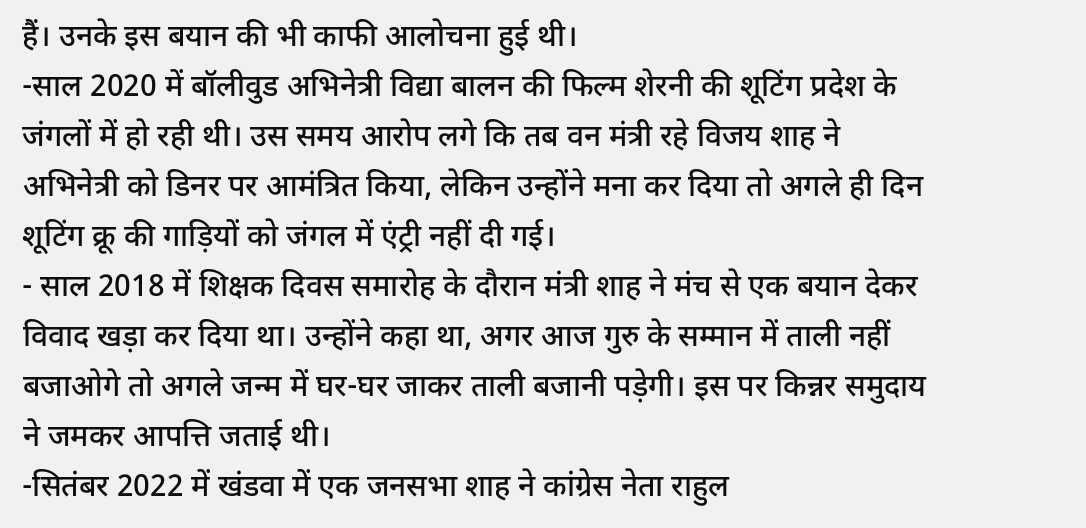हैं। उनके इस बयान की भी काफी आलोचना हुई थी।
-साल 2020 में बॉलीवुड अभिनेत्री विद्या बालन की फिल्म शेरनी की शूटिंग प्रदेश के जंगलों में हो रही थी। उस समय आरोप लगे कि तब वन मंत्री रहे विजय शाह ने अभिनेत्री को डिनर पर आमंत्रित किया, लेकिन उन्होंने मना कर दिया तो अगले ही दिन शूटिंग क्रू की गाड़ियों को जंगल में एंट्री नहीं दी गई।
- साल 2018 में शिक्षक दिवस समारोह के दौरान मंत्री शाह ने मंच से एक बयान देकर विवाद खड़ा कर दिया था। उन्होंने कहा था, अगर आज गुरु के सम्मान में ताली नहीं बजाओगे तो अगले जन्म में घर-घर जाकर ताली बजानी पड़ेगी। इस पर किन्नर समुदाय ने जमकर आपत्ति जताई थी।
-सितंबर 2022 में खंडवा में एक जनसभा शाह ने कांग्रेस नेता राहुल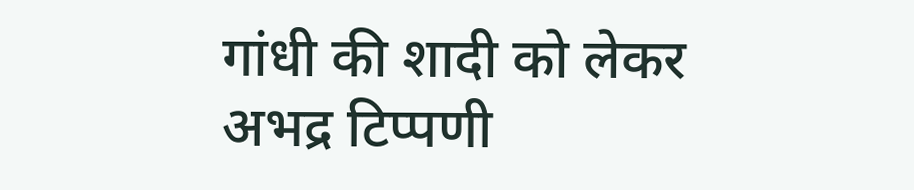गांधी की शादी को लेकर अभद्र टिप्पणी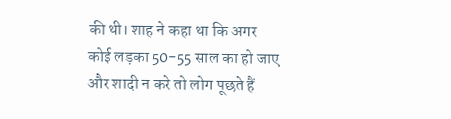की थी। शाह ने कहा था कि अगर कोई लड़का 50-55 साल का हो जाए और शादी न करे तो लोग पूछते हैं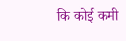कि कोई कमी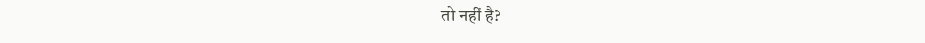तो नहीं है?